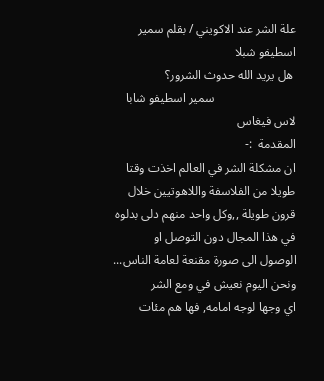علة الشر عند الاكويني / بقلم سمير اسطيفو شبلا
 هل يريد الله حدوث الشرور؟
                          سمير اسطيفو شابا    لاس فيغاس
المقدمة  :-
ان مشكلة الشر في العالم اخذت وقتا طويلا من الفلاسفة واللاهوتيين خلال قرون طويلة ,,وكل واحد منهم دلى بدلوه في هذا المجال دون التوصل او
الوصول الى صورة مقنعة لعامة الناس... ونحن اليوم نعيش في ومع الشر
اي وجها لوجه امامه, فها هم مئات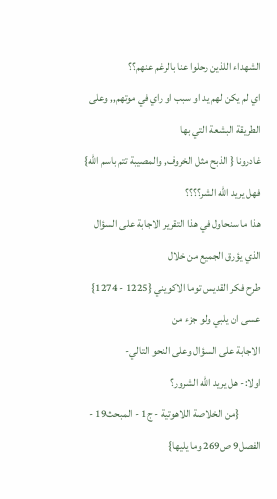الشهداء اللذين رحلوا عنا بالرغم عنهم؟؟
اي لم يكن لهم يد او سبب او راي في موتهم,, وعلى الطريقة البشعة التي بها
غادرونا { الذبح مثل الخروف, والمصيبة تتم باسم الله} فهل يريد الله الشر؟؟؟؟
هذا ما سنحاول في هذا التقرير الاجابة على السؤال الذي يؤرق الجميع من خلال
طرح فكر القديس توما الاكويني {1225 - 1274} عسى ان يلبي ولو جزء من
الاجابة على السؤال وعلى النحو التالي-
اولا:- هل يريد الله الشرور؟
          {من الخلاصة اللاهوتية - ج1 - المبحث19 - الفصل9 ص269 وما يليها}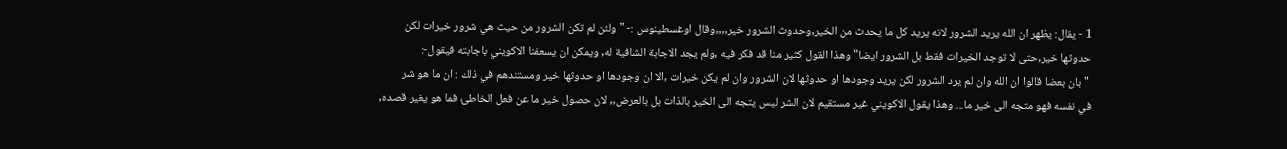1 - يقال: يظهر ان الله يريد الشرور لانه يريد كل ما يحدث من الخير,وحدوث الشرور خير,,,,وقال اوغسطينوس :- " ولئن لم تكن الشرور من حيث هي شرور خيرات لكن حدوثها خير,حتى لا توجد الخيرات فقط بل الشرور ايضا" وهذا القول كثير منا قد فكر فيه ,ولم يجد الاجابة الشافية له, ويمكن ان يسعفنا الاكويني باجابته فيقول-:
 " بان بعضا قالوا ان الله وان لم يرد الشرور لكن يريد وجودها او حدوثها لان الشرور وان لم يكن خيرات ,الا ان وجودها او حدوثها خير ومستندهم في ذلك : ان ما هو شر
في نفسه فهو متجه الى خير ما... وهذا يقول الاكويني غير مستقيم لان الشر ليس يتجه الى الخير بالذات بل بالعرض,, لان حصول خير ما عن فعل الخاطئ فما هو يغير قصده,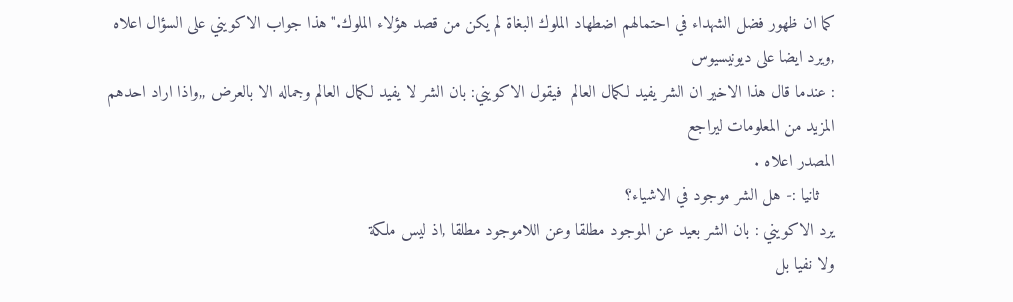كما ان ظهور فضل الشهداء في احتمالهم اضطهاد الملوك البغاة لم يكن من قصد هؤلاء الملوك." هذا جواب الاكويني على السؤال اعلاه ,ويرد ايضا على ديونيسيوس
: عندما قال هذا الاخير ان الشر يفيد لكمال العالم  فيقول الاكويني: بان الشر لا يفيد لكمال العالم وجماله الا بالعرض ,,واذا اراد احدهم المزيد من المعلومات ليراجع
المصدر اعلاه .
   ثانيا :- هل الشر موجود في الاشياء؟
يرد الاكويني : بان الشر بعيد عن الموجود مطلقا وعن اللاموجود مطلقا ,اذ ليس ملكة
ولا نفيا بل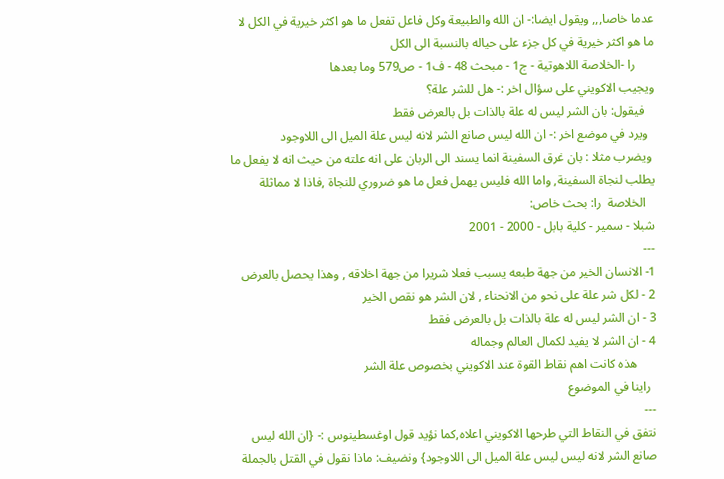عدما خاصا,,, ويقول ايضا:- ان الله والطبيعة وكل فاعل تفعل ما هو اكثر خيرية في الكل لا ما هو اكثر خيرية في كل جزء على حياله بالنسبة الى الكل
      را -الخلاصة اللاهوتية - ج1 - مبحث 48 - ف1 - ص579 وما بعدها
ويجيب الاكويني على سؤال اخر :- هل للشر علة؟
   فيقول: بان الشر ليس له علة بالذات بل بالعرض فقط
  ويرد في موضع اخر :- ان الله ليس صانع الشر لانه ليس علة الميل الى اللاوجود
 ويضرب مثلا : بان غرق السفينة انما يسند الى الربان على انه علته من حيث انه لا يفعل ما يطلب لنجاة السفينة, واما الله فليس يهمل فعل ما هو ضروري للنجاة ,فاذا لا مماثلة
   الخلاصة  را: بحث خاص:
شبلا - سمير - كلية بابل - 2000 - 2001
---
1- الانسان الخير من جهة طبعه يسبب فعلا شريرا من جهة اخلاقه , وهذا يحصل بالعرض
2 - لكل شر علة على نحو من الانحناء , لان الشر هو نقص الخير
3 - ان الشر ليس له علة بالذات بل بالعرض فقط
4 - ان الشر لا يفيد لكمال العالم وجماله
      هذه كانت اهم نقاط القوة عند الاكويني بخصوص علة الشر
  راينا في الموضوع
---
نتفق في النقاط التي طرحها الاكويني اعلاه,كما نؤيد قول اوغسطينوس :- {ان الله ليس صانع الشر لانه ليس ليس علة الميل الى اللاوجود} ونضيف: ماذا نقول في القتل بالجملة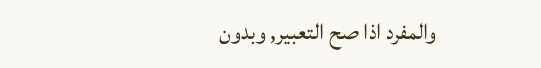والمفرد اذا صح التعبير, وبدون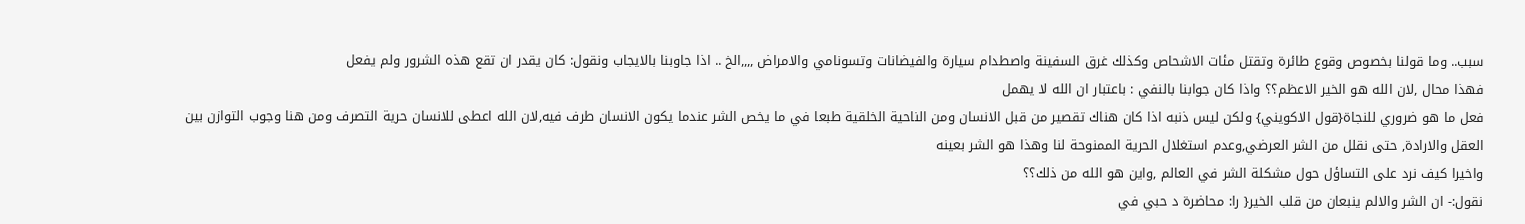سبب.. وما قولنا بخصوص وقوع طائرة وتقتل مئات الاشحاص وكذلك غرق السفينة واصطدام سيارة والفيضانات وتسونامي والامراض ,,,,الخ .. اذا جاوبنا بالايجاب ونقول: كان يقدر ان تقع هذه الشرور ولم يفعل
فهذا محال ,لان الله هو الخير الاعظم؟؟ واذا كان جوابنا بالنفي : باعتبار ان الله لا يهمل
فعل ما هو ضروري للنجاة{قول الاكويني} ولكن ليس ذنبه اذا كان هناك تقصير من قبل الانسان ومن الناحية الخلقية طبعا في ما يخص الشر عندما يكون الانسان طرف فيه,لان الله اعطى للانسان حرية التصرف ومن هنا وجوب التوازن بين العقل والارادة, حتى نقلل من الشر العرضي,وعدم استغلال الحرية الممنوحة لنا وهذا هو الشر بعينه
واخيرا كيف نرد على التساؤل حول مشكلة الشر في العالم ,واين هو الله من ذلك؟؟
نقول:- ان الشر والالم ينبعان من قلب الخير{ را: محاضرة د حبي في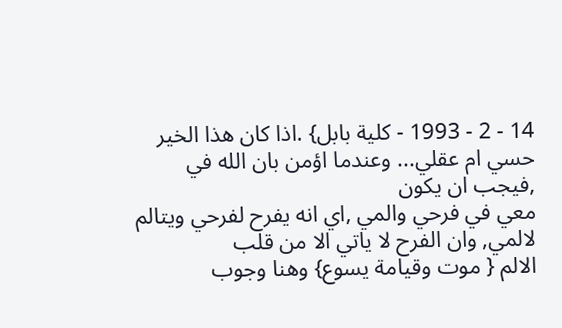14 - 2 - 1993 - كلية بابل} .اذا كان هذا الخير حسي ام عقلي... وعندما اؤمن بان الله في ,فيجب ان يكون
معي في فرحي والمي ,اي انه يفرح لفرحي ويتالم لالمي, وان الفرح لا ياتي الا من قلب
الالم { موت وقيامة يسوع} وهنا وجوب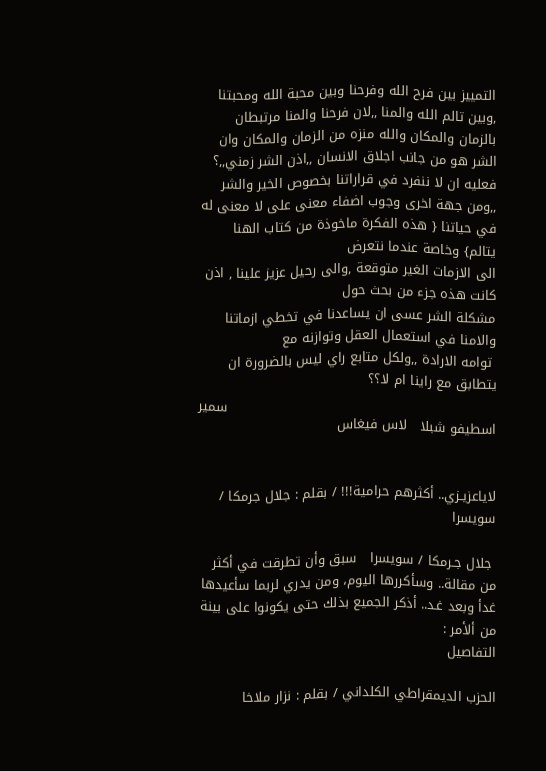التمييز بين فرح الله وفرحنا وبين محبة الله ومحبتنا ,وبين تالم الله والمنا ,,لان فرحنا والمنا مرتبطان بالزمان والمكان والله منزه من الزمان والمكان وان الشر هو من جانب اجلاق الانسان ,,اذن الشر زمني,,؟
فعليه ان لا ننفرد في قراراتنا بخصوص الخير والشر ,,ومن جهة اخرى وجوب اضفاء معنى على لا معنى له في حياتنا { هذه الفكرة ماخوذة من كتاب الهنا يتالم} وخاصة عندما نتعرض
الى الازمات الغير متوقعة ,والى رحيل عزيز علينا , اذن كانت هذه جزء من بحث حول
مشكلة الشر عسى ان يساعدنا في تخطي ازماتنا والامنا في استعمال العقل وتوازنه مع
 توامه الارادة ,,ولكل متابع راي ليس بالضرورة ان يتطابق مع راينا ام لا؟؟
                                                             سمير اسطيفو شبلا   لاس فيغاس


لاياعزيـزي.. أكثرهم حرامية!!! / بقلم : جلال جرمكا / سويسرا

 جلال جـرمكا / سويسرا   سبق وأن تطرقت في أكثر من مقالة.. وسأكررها اليوم، ومن يدري لربما سأعيدها غدأ وبعد غـد.. أذكر الجميع بذلك حتى يكونوا على بينة من ألأمر :
التفاصيل

الحزب الديمقراطي الكلداني / بقلم : نزار ملاخا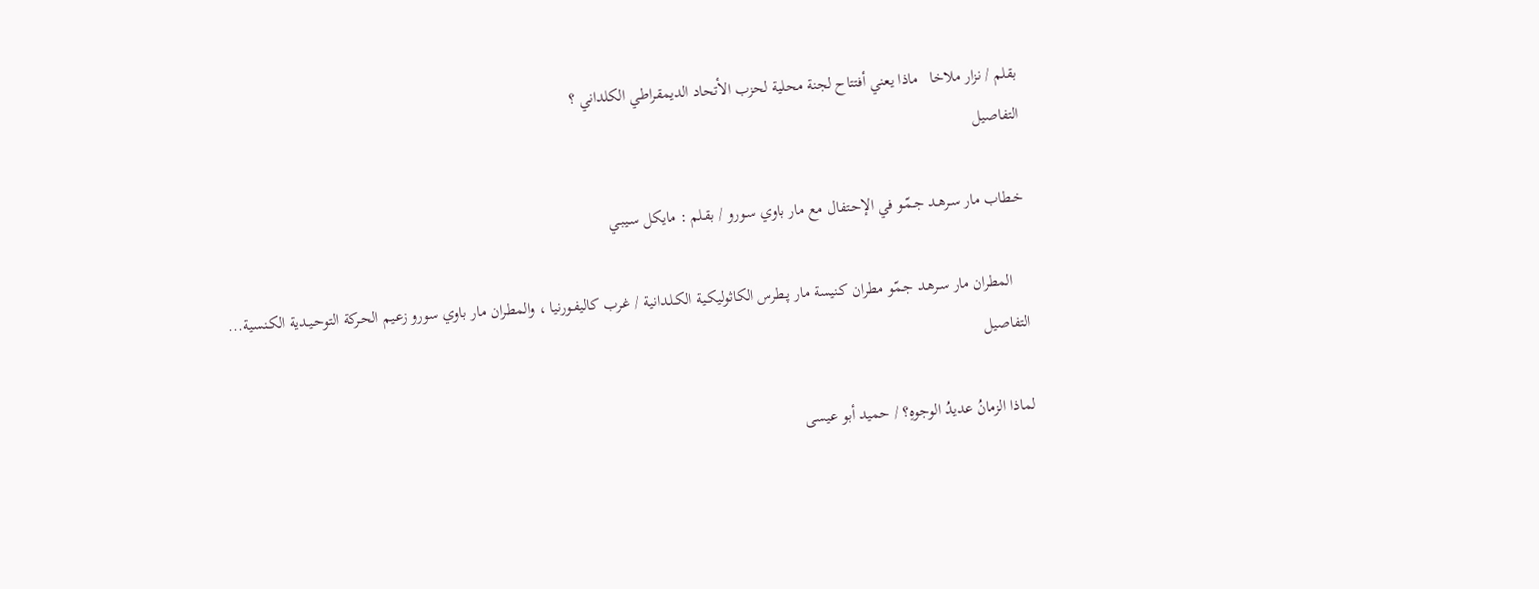بقلم / نزار ملاخا   ماذا يعني أفتتاح لجنة محلية لحزب الأتحاد الديمقراطي الكلداني ؟
التفاصيل

خـطاب مار سـرهـد جـمّـو في الإحـتفال مع مار باوي سـورو / بقـلم : مايكل سـيبـي

    المطران مار سـرهـد جـمّو مطران كـنيسة مار پـطرس الكاثوليكـية الكـلـدانية / غـرب كاليفـورنيا ، والمطران مار باوي سورو زعـيم الحـركة التوحـيـدية الكـنسية...
التفاصيل

لماذا الزمانُ عديدُ الوجوهِ؟ / حميد أبو عيسى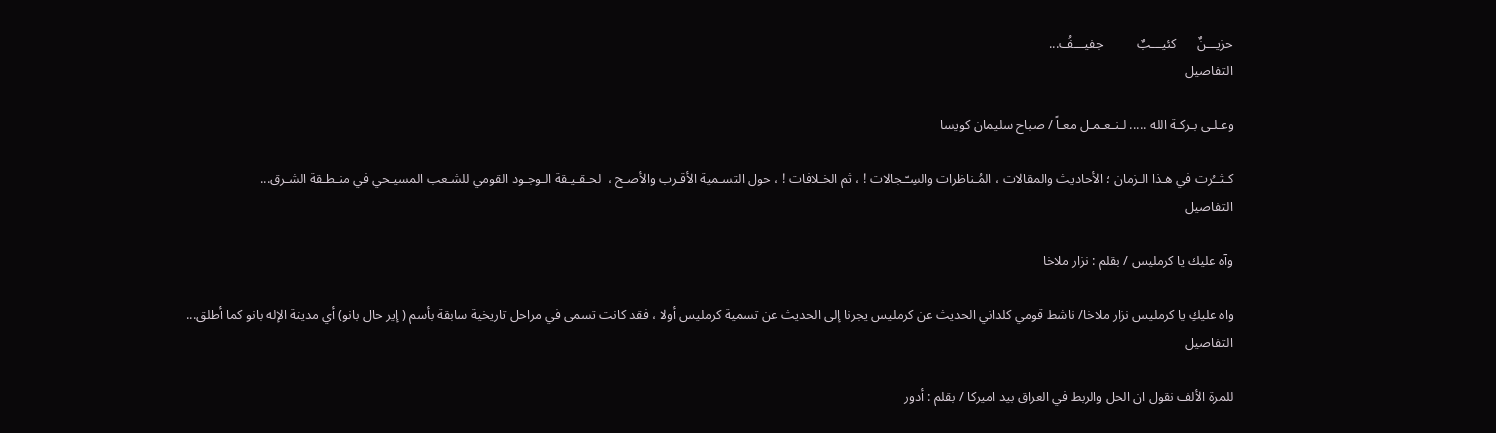حزيـــنٌ      كئيـــبٌ          جفيـــفُ...
التفاصيل

وعـلـى بـركـة الله ..... لـنـعـمـل معـاً / صباح سليمان كويسا

كـثــُرت في هـذا الـزمان ؛ الأحاديث والمقالات ، المُـناظرات والسِـّـجالات ! ، ثم الخـلافات ! ، حول التسـمية الأقـرب والأصـح ،  لحـقـيـقة الـوجـود القومي للشـعب المسيـحي في منـطـقة الشـرق...
التفاصيل

وآه عليك يا كرمليس / بقلم : نزار ملاخا

واه عليكِ يا كرمليس نزار ملاخا/ ناشط قومي كلداني الحديث عن كرمليس يجرنا إلى الحديث عن تسمية كرمليس أولا ، فقد كانت تسمى في مراحل تاريخية سابقة بأسم ( إير حال بانو) أي مدينة الإله بانو كما أطلق...
التفاصيل

للمرة الألف نقول ان الحل والربط في العراق بيد اميركا / بقلم : أدور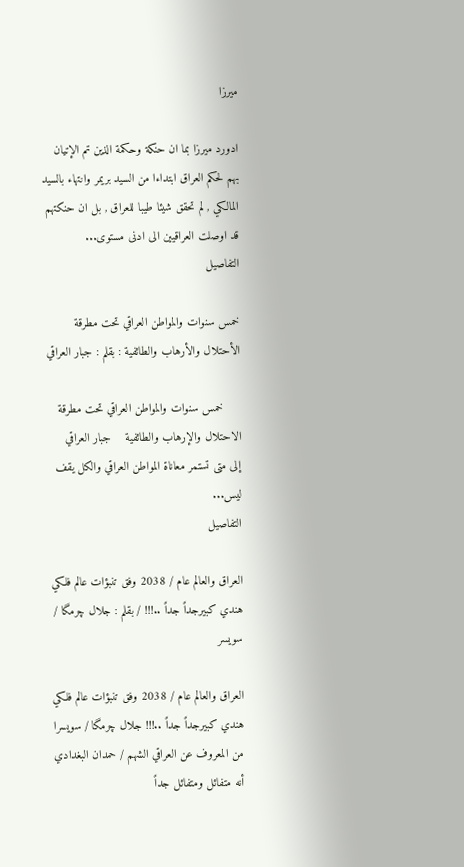ميرزا

ادورد ميرزا بما ان حنكة وحكمة الذين تم الإتيان بهم لحكم العراق ابتداءا من السيد بريمر وانتهاء بالسيد المالكي , لم تحقق شيئا طيبا للعراق , بل ان حنكتهم قد اوصلت العراقيين الى ادنى مستوى...
التفاصيل

خمس سنوات والمواطن العراقي تحت مطرقة الأحتلال والأرهاب والطائفية : بقلم : جبار العراقي

     خمس سنوات والمواطن العراقي تحت مطرقة الاحتلال والإرهاب والطائفية    جبار العراقي    إلى متى تستمر معاناة المواطن العراقي والكل يقف ليس...
التفاصيل

العراق والعالم عام / 2038 وفق تنبؤات عالم فلكي هندي كبيرجداً جداً ..!!! / بقلم : جلال چرمگا / سويسر

العراق والعالم عام / 2038 وفق تنبؤات عالم فلكي هندي كبيرجداً جداً ..!!! جلال چرمگا / سويسرا من المعروف عن العراقي الشهم / حمدان البغدادي أنه متفائل ومتفائل جداً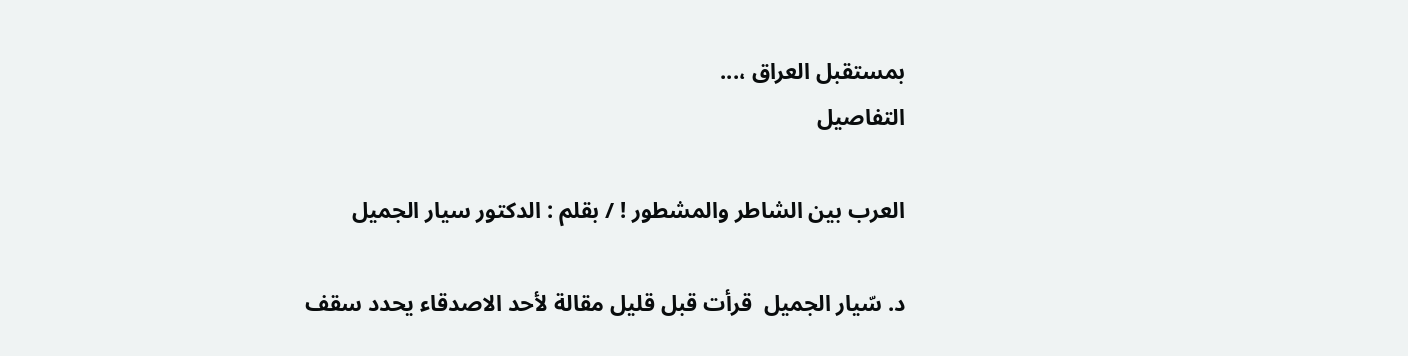بمستقبل العراق ،...
التفاصيل

العرب بين الشاطر والمشطور ! / بقلم : الدكتور سيار الجميل

د. سّيار الجميل  قرأت قبل قليل مقالة لأحد الاصدقاء يحدد سقف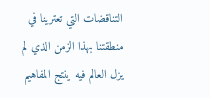التناقضات التي تعترينا في منطقتنا بهذا الزمن الذي لم يزل العالم فيه ينتج المفاهيم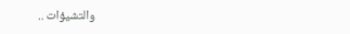والتشيؤات ..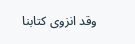وقد انزوى كتابنا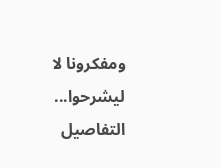ومفكرونا لا ليشرحوا...
التفاصيل